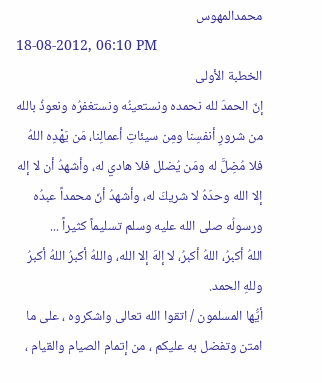محمدالمهوس
18-08-2012, 06:10 PM
الخطبة الأولى
إنّ الحمدَ لله نحمده ونستعينُه ونستغفرُه ونعوذُ بالله من شرورِ أنفسِنا ومِن سيئاتِ أعمالِنا، مَن يَهْدِه اللهُ فلا مُضِلَّ له ومَن يُضلل فلا هادي له، وأشهدُ أن لا إله إلا الله وحدَهُ لا شريكَ له، وأشهدُ أنّ محمداً عبدُه ورسولُه صلى الله عليه وسلم تسليماً كثيراً ...
اللهُ أكبرُ، اللهُ أكبرُ، لا إلهَ إلا الله، واللهُ أكبرُ اللهُ أكبرُ وللهِ الحمد.
أيُّها المسلمون / اتقوا الله تعالى واشكروه ، على ما امتن وتفضل به عليكم ، من إتمام الصيام والقيام ،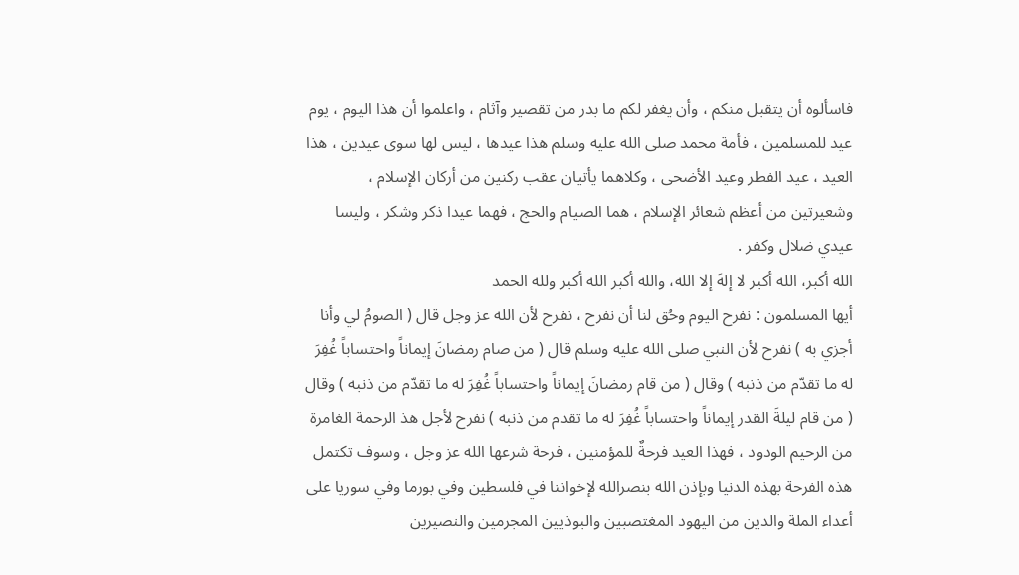فاسألوه أن يتقبل منكم ، وأن يغفر لكم ما بدر من تقصير وآثام ، واعلموا أن هذا اليوم ، يوم عيد للمسلمين ، فأمة محمد صلى الله عليه وسلم هذا عيدها ، ليس لها سوى عيدين ، هذا العيد ، عيد الفطر وعيد الأضحى ، وكلاهما يأتيان عقب ركنين من أركان الإسلام ، وشعيرتين من أعظم شعائر الإسلام ، هما الصيام والحج ، فهما عيدا ذكر وشكر ، وليسا عيدي ضلال وكفر .
الله أكبر، الله أكبر لا إلهَ إلا الله، والله أكبر الله أكبر ولله الحمد
أيها المسلمون : نفرح اليوم وحُق لنا أن نفرح ، نفرح لأن الله عز وجل قال ( الصومُ لي وأنا أجزي به ) نفرح لأن النبي صلى الله عليه وسلم قال ( من صام رمضانَ إيماناً واحتساباً غُفِرَ له ما تقدّم من ذنبه ) وقال ( من قام رمضانَ إيماناً واحتساباً غُفِرَ له ما تقدّم من ذنبه ) وقال ( من قام ليلةَ القدر إيماناً واحتساباً غُفِرَ له ما تقدم من ذنبه ) نفرح لأجل هذ الرحمة الغامرة من الرحيم الودود ، فهذا العيد فرحةٌ للمؤمنين ، فرحة شرعها الله عز وجل ، وسوف تكتمل هذه الفرحة بهذه الدنيا وبإذن الله بنصرالله لإخواننا في فلسطين وفي بورما وفي سوريا على أعداء الملة والدين من اليهود المغتصبين والبوذيين المجرمين والنصيرين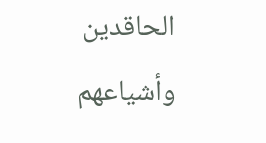الحاقدين وأشياعهم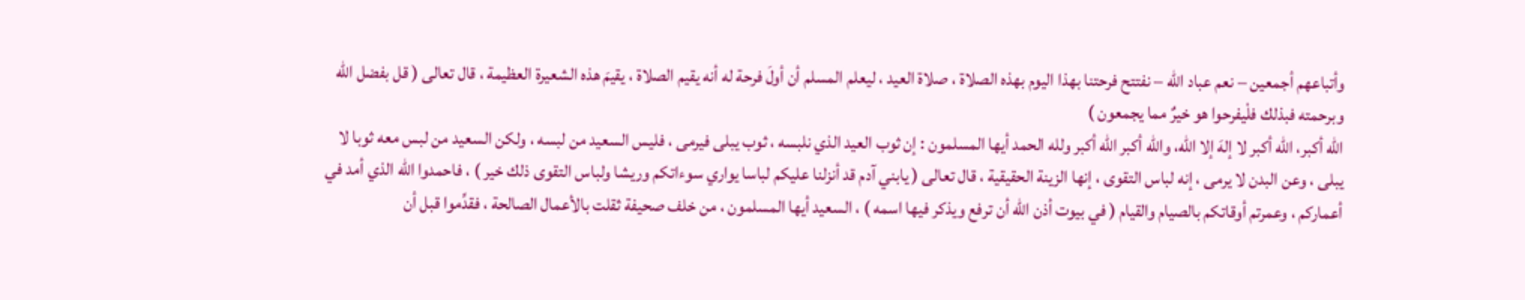وأتباعهم أجمعين – نعم عباد الله – نفتتح فرحتنا بهذا اليوم بهذه الصلاة ، صلاة العيد ، ليعلم المسلم أن أولَ فرحة له أنه يقيم الصلاة ، يقيمَ هذه الشعيرة العظيمة ، قال تعالى ( قل بفضل الله وبرحمته فبذلك فلْيفرحوا هو خيرٌ مما يجمعون )
الله أكبر، الله أكبر لا إلهَ إلا الله، والله أكبر الله أكبر ولله الحمد أيها المسلمون : إن ثوب العيد الذي نلبسه ، ثوب يبلى فيرمى ، فليس السعيد من لبسه ، ولكن السعيد من لبس معه ثوبا لا يبلى ، وعن البدن لا يرمى ، إنه لباس التقوى ، إنها الزينة الحقيقية ، قال تعالى ( يابني آدم قد أنزلنا عليكم لباسا يواري سوءاتكم وريشا ولباس التقوى ذلك خير ) ، فاحمدوا الله الذي أمد في أعماركم ، وعمرتم أوقاتكم بالصيام والقيام ( في بيوت أذن الله أن ترفع ويذكر فيها اسمه ) ، السعيد أيها المسلمون ، من خلف صحيفة ثقلت بالأعمال الصالحة ، فقدِّموا قبل أن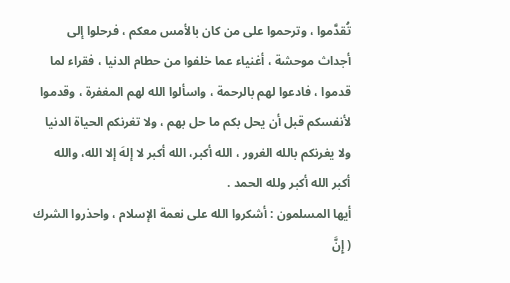تُقدَّموا ، وترحموا على من كان بالأمس معكم ، فرحلوا إلى أجداث موحشة ، أغنياء عما خلفوا من حطام الدنيا ، فقراء لما قدموا ، فادعوا لهم بالرحمة ، واسألوا الله لهم المغفرة ، وقدموا لأنفسكم قبل أن يحل بكم ما حل بهم ، ولا تغرنكم الحياة الدنيا ولا يغرنكم بالله الغرور ، الله أكبر، الله أكبر لا إلهَ إلا الله، والله أكبر الله أكبر ولله الحمد .
أيها المسلمون : أشكروا الله على نعمة الإسلام ، واحذروا الشرك ( إِنَّ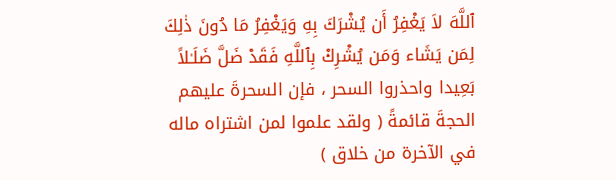ٱللَّهَ لاَ يَغْفِرُ أَن يُشْرَكَ بِهِ وَيَغْفِرُ مَا دُونَ ذٰلِكَ لِمَن يَشَاء وَمَن يُشْرِكْ بِٱللَّهِ فَقَدْ ضَلَّ ضَلَـٰلاً بَعِيدا واحذروا السحر ، فإن السحرةَ عليهم الحجةَ قائمةً ( ولقد علموا لمن اشتراه ماله في الآخرة من خلاق )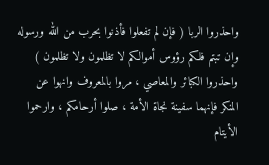واحذروا الربا ( فإن لم تفعلوا فأذنوا بحرب من الله ورسوله وإن تبتم فلكم رؤوس أموالكم لا تظلمون ولا تظلمون ) واحذروا الكبائر والمعاصي ، مروا بالمعروف وانهوا عن المنكر فإنهما سفينة نجاة الأمة ، صلوا أرحامكم ، وارحموا الأيتام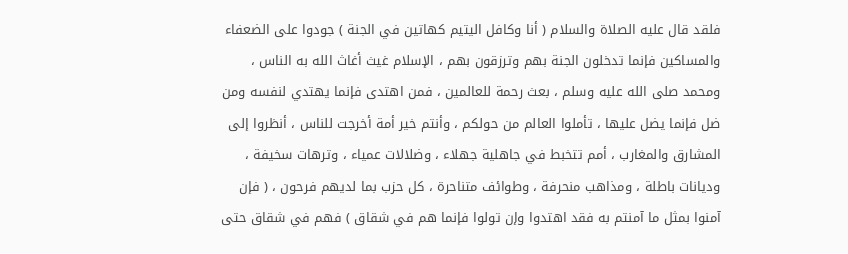فلقد قال عليه الصلاة والسلام ( أنا وكافل اليتيم كهاتين في الجنة ) جودوا على الضعفاء والمساكين فإنما تدخلون الجنة بهم وترزقون بهم ، الإسلام غيث أغاث الله به الناس ، ومحمد صلى الله عليه وسلم ، بعث رحمة للعالمين ، فمن اهتدى فإنما يهتدي لنفسه ومن ضل فإنما يضل عليها ، تأملوا العالم من حولكم ، وأنتم خير أمة أخرجت للناس ، أنظروا إلى المشارق والمغارب ، أمم تتخبط في جاهلية جهلاء ، وضلالات عمياء ، وترهات سخيفة ، وديانات باطلة ، ومذاهب منحرفة ، وطوائف متناحرة ، كل حزب بما لديهم فرحون ، ( فإن آمنوا بمثل ما آمنتم به فقد اهتدوا وإن تولوا فإنما هم في شقاق ) فهم في شقاق حتى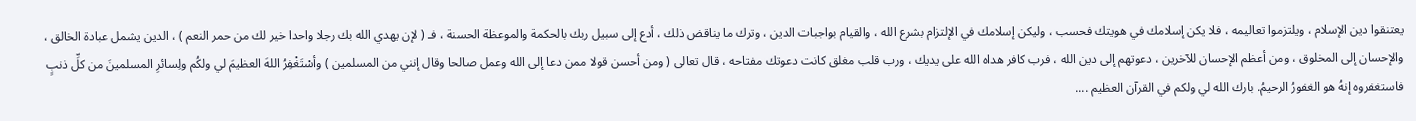يعتنقوا دين الإسلام ، ويلتزموا تعاليمه ، فلا يكن إسلامك في هويتك فحسب ، وليكن إسلامك في الإلتزام بشرع الله ، والقيام بواجبات الدين ، وترك ما يناقض ذلك ، أدع إلى سبيل ربك بالحكمة والموعظة الحسنة ، فـ ( لإن يهدي الله بك رجلا واحدا خير لك من حمر النعم ) ، الدين يشمل عبادة الخالق ، والإحسان إلى المخلوق ، ومن أعظم الإحسان للآخرين ، دعوتهم إلى دين الله ، فرب كافر هداه الله على يديك ، ورب قلب مغلق كانت دعوتك مفتاحه ، قال تعالى ( ومن أحسن قولا ممن دعا إلى الله وعمل صالحا وقال إنني من المسلمين ) وأسْتَغْفِرُ اللهَ العظيمَ لي ولكُم ولِسائرِ المسلمينَ من كلِّ ذنبٍ فاستغفروه إنهُ هو الغفورُ الرحيمُ. بارك الله لي ولكم في القرآن العظيم ....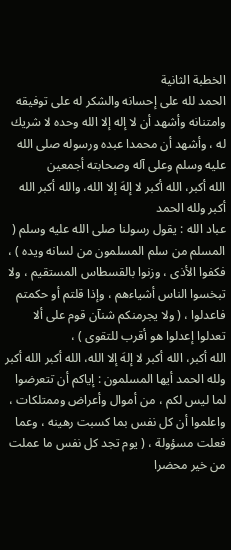الخطبة الثانية
الحمد لله على إحسانه والشكر له على توفيقه وامتنانه وأشهد أن لا إله إلا الله وحده لا شريك له ، وأشهد أن محمدا عبده ورسوله صلى الله عليه وسلم وعلى آله وصحابته أجمعين
الله أكبر، الله أكبر لا إلهَ إلا الله، والله أكبر الله أكبر ولله الحمد
عباد الله : يقول رسولنا صلى الله عليه وسلم ( المسلم من سلم المسلمون من لسانه ويده ) ، فكفوا الأذى ، وزنوا بالقسطاس المستقيم ، ولا تبخسوا الناس أشياءهم ، وإذا قلتم أو حكمتم فاعدلوا ، ( ولا يجرمنكم شنآن قوم على ألا تعدلوا إعدلوا هو أقرب للتقوى ) ،
الله أكبر، الله أكبر لا إلهَ إلا الله، الله أكبر الله أكبر ولله الحمد أيها المسلمون : إياكم أن تتعرضوا لما ليس لكم ، من أموال وأعراض وممتلكات ، واعلموا أن كل نفس بما كسبت رهينه ، وعما فعلت مسؤولة ، ( يوم تجد كل نفس ما عملت من خير محضرا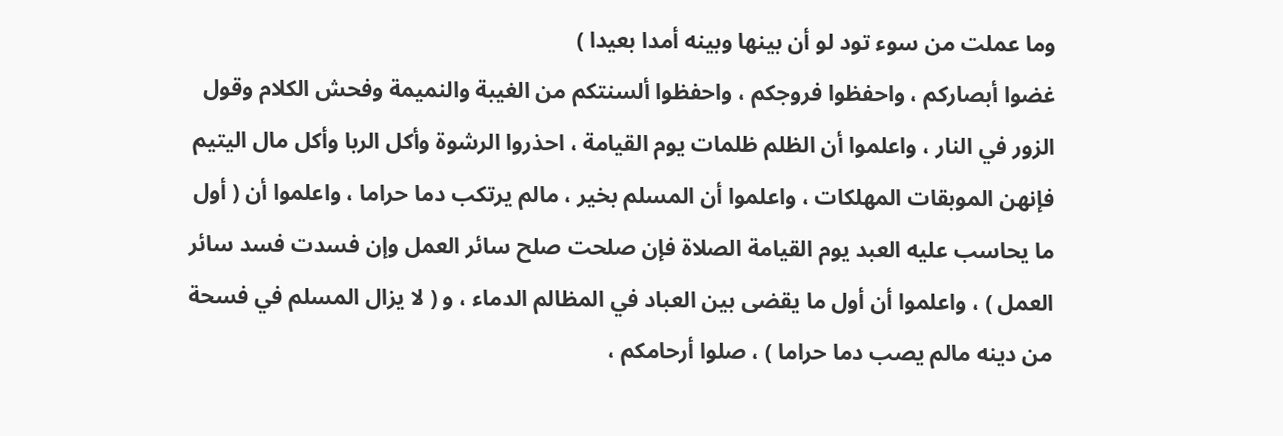وما عملت من سوء تود لو أن بينها وبينه أمدا بعيدا )
غضوا أبصاركم ، واحفظوا فروجكم ، واحفظوا ألسنتكم من الغيبة والنميمة وفحش الكلام وقول الزور في النار ، واعلموا أن الظلم ظلمات يوم القيامة ، احذروا الرشوة وأكل الربا وأكل مال اليتيم فإنهن الموبقات المهلكات ، واعلموا أن المسلم بخير ، مالم يرتكب دما حراما ، واعلموا أن ( أول ما يحاسب عليه العبد يوم القيامة الصلاة فإن صلحت صلح سائر العمل وإن فسدت فسد سائر العمل ) ، واعلموا أن أول ما يقضى بين العباد في المظالم الدماء ، و ( لا يزال المسلم في فسحة من دينه مالم يصب دما حراما ) ، صلوا أرحامكم ،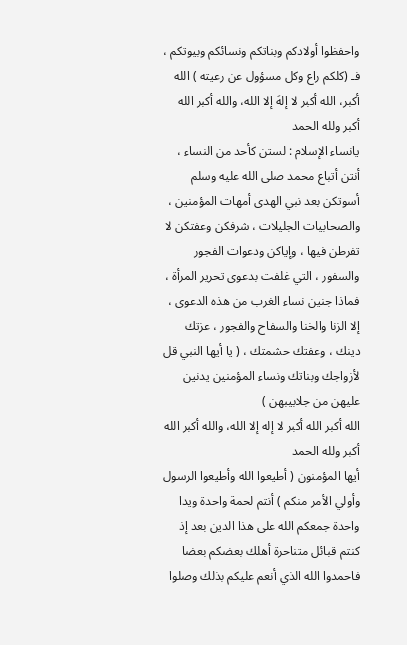واحفظوا أولادكم وبناتكم ونسائكم وبيوتكم ، فـ (كلكم راع وكل مسؤول عن رعيته ) الله أكبر، الله أكبر لا إلهَ إلا الله، والله أكبر الله أكبر ولله الحمد
يانساء الإسلام : لستن كأحد من النساء ، أنتن أتباع محمد صلى الله عليه وسلم أسوتكن بعد نبي الهدى أمهات المؤمنين ، والصحابيات الجليلات ، شرفكن وعفتكن لا تفرطن فيها ، وإياكن ودعوات الفجور والسفور ، التي غلفت بدعوى تحرير المرأة ، فماذا جنين نساء الغرب من هذه الدعوى ، إلا الزنا والخنا والسفاح والفجور ، عزتك دينك ، وعفتك حشمتك ، ( يا أيها النبي قل لأزواجك وبناتك ونساء المؤمنين يدنين عليهن من جلابيبهن )
الله أكبر الله أكبر لا إله إلا الله، والله أكبر الله أكبر ولله الحمد
أيها المؤمنون ( أطيعوا الله وأطيعوا الرسول وأولي الأمر منكم ) أنتم لحمة واحدة ويدا واحدة جمعكم الله على هذا الدين بعد إذ كنتم قبائل متناحرة أهلك بعضكم بعضا فاحمدوا الله الذي أنعم عليكم بذلك وصلوا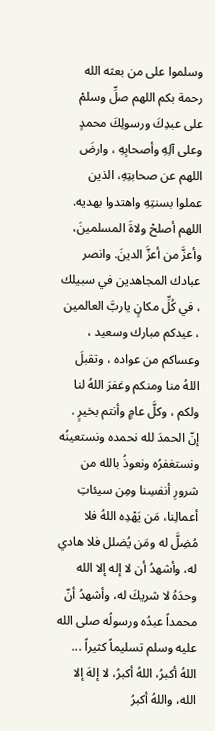وسلموا على من بعثه الله رحمة بكم اللهم صلِّ وسلمْ على عبدِكَ ورسولِكَ محمدٍ وعلى آلِهِ وأصحابِهِ ، وارضَ اللهم عن صحابتِهِ، الذين عملوا بسنتِهِ واهتدوا بهديه. اللهم أصلحْ ولاةَ المسلمينَ، وأعزَّ من أعزَّ الدينَ. وانصر عبادك المجاهدين في سبيلك ، في كُلِّ مكانٍ ياربَّ العالمين ، عيدكم مبارك وسعيد ، وعساكم من عواده ، وتقبلَ اللهُ منا ومنكم وغفرَ اللهُ لنا ولكم ، وكلَّ عامٍ وأنتم بخيرٍ .
إنّ الحمدَ لله نحمده ونستعينُه ونستغفرُه ونعوذُ بالله من شرورِ أنفسِنا ومِن سيئاتِ أعمالِنا، مَن يَهْدِه اللهُ فلا مُضِلَّ له ومَن يُضلل فلا هادي له، وأشهدُ أن لا إله إلا الله وحدَهُ لا شريكَ له، وأشهدُ أنّ محمداً عبدُه ورسولُه صلى الله عليه وسلم تسليماً كثيراً ...
اللهُ أكبرُ، اللهُ أكبرُ، لا إلهَ إلا الله، واللهُ أكبرُ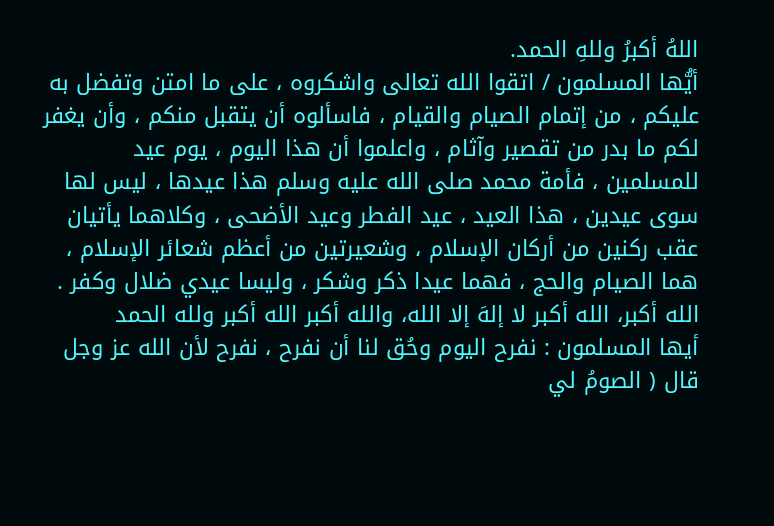اللهُ أكبرُ وللهِ الحمد.
أيُّها المسلمون / اتقوا الله تعالى واشكروه ، على ما امتن وتفضل به عليكم ، من إتمام الصيام والقيام ، فاسألوه أن يتقبل منكم ، وأن يغفر لكم ما بدر من تقصير وآثام ، واعلموا أن هذا اليوم ، يوم عيد للمسلمين ، فأمة محمد صلى الله عليه وسلم هذا عيدها ، ليس لها سوى عيدين ، هذا العيد ، عيد الفطر وعيد الأضحى ، وكلاهما يأتيان عقب ركنين من أركان الإسلام ، وشعيرتين من أعظم شعائر الإسلام ، هما الصيام والحج ، فهما عيدا ذكر وشكر ، وليسا عيدي ضلال وكفر .
الله أكبر، الله أكبر لا إلهَ إلا الله، والله أكبر الله أكبر ولله الحمد
أيها المسلمون : نفرح اليوم وحُق لنا أن نفرح ، نفرح لأن الله عز وجل قال ( الصومُ لي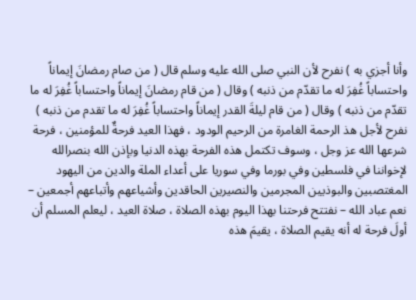وأنا أجزي به ) نفرح لأن النبي صلى الله عليه وسلم قال ( من صام رمضانَ إيماناً واحتساباً غُفِرَ له ما تقدّم من ذنبه ) وقال ( من قام رمضانَ إيماناً واحتساباً غُفِرَ له ما تقدّم من ذنبه ) وقال ( من قام ليلةَ القدر إيماناً واحتساباً غُفِرَ له ما تقدم من ذنبه ) نفرح لأجل هذ الرحمة الغامرة من الرحيم الودود ، فهذا العيد فرحةٌ للمؤمنين ، فرحة شرعها الله عز وجل ، وسوف تكتمل هذه الفرحة بهذه الدنيا وبإذن الله بنصرالله لإخواننا في فلسطين وفي بورما وفي سوريا على أعداء الملة والدين من اليهود المغتصبين والبوذيين المجرمين والنصيرين الحاقدين وأشياعهم وأتباعهم أجمعين – نعم عباد الله – نفتتح فرحتنا بهذا اليوم بهذه الصلاة ، صلاة العيد ، ليعلم المسلم أن أولَ فرحة له أنه يقيم الصلاة ، يقيمَ هذه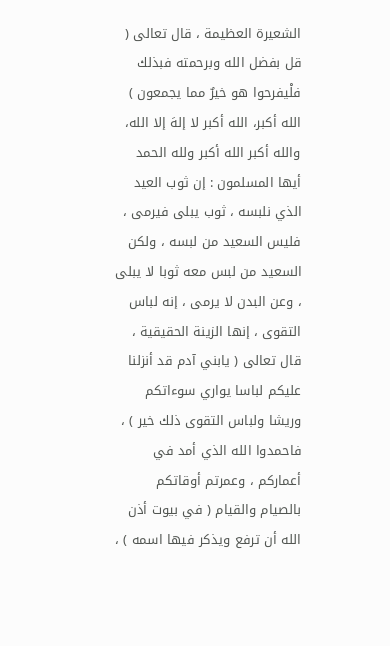الشعيرة العظيمة ، قال تعالى ( قل بفضل الله وبرحمته فبذلك فلْيفرحوا هو خيرٌ مما يجمعون )
الله أكبر، الله أكبر لا إلهَ إلا الله، والله أكبر الله أكبر ولله الحمد أيها المسلمون : إن ثوب العيد الذي نلبسه ، ثوب يبلى فيرمى ، فليس السعيد من لبسه ، ولكن السعيد من لبس معه ثوبا لا يبلى ، وعن البدن لا يرمى ، إنه لباس التقوى ، إنها الزينة الحقيقية ، قال تعالى ( يابني آدم قد أنزلنا عليكم لباسا يواري سوءاتكم وريشا ولباس التقوى ذلك خير ) ، فاحمدوا الله الذي أمد في أعماركم ، وعمرتم أوقاتكم بالصيام والقيام ( في بيوت أذن الله أن ترفع ويذكر فيها اسمه ) ،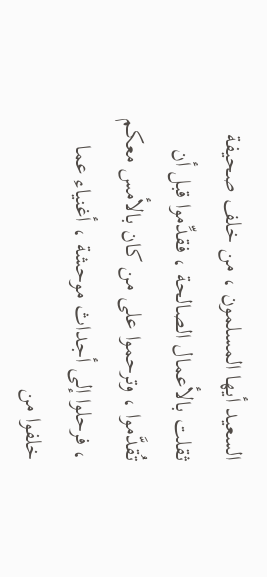السعيد أيها المسلمون ، من خلف صحيفة ثقلت بالأعمال الصالحة ، فقدِّموا قبل أن تُقدَّموا ، وترحموا على من كان بالأمس معكم ، فرحلوا إلى أجداث موحشة ، أغنياء عما خلفوا من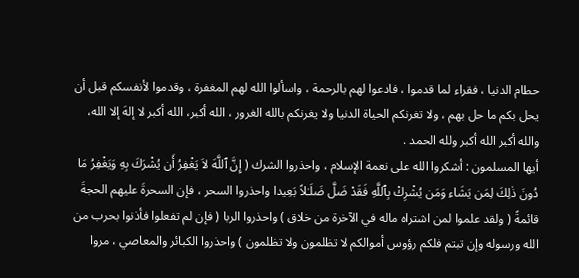حطام الدنيا ، فقراء لما قدموا ، فادعوا لهم بالرحمة ، واسألوا الله لهم المغفرة ، وقدموا لأنفسكم قبل أن يحل بكم ما حل بهم ، ولا تغرنكم الحياة الدنيا ولا يغرنكم بالله الغرور ، الله أكبر، الله أكبر لا إلهَ إلا الله، والله أكبر الله أكبر ولله الحمد .
أيها المسلمون : أشكروا الله على نعمة الإسلام ، واحذروا الشرك ( إِنَّ ٱللَّهَ لاَ يَغْفِرُ أَن يُشْرَكَ بِهِ وَيَغْفِرُ مَا دُونَ ذٰلِكَ لِمَن يَشَاء وَمَن يُشْرِكْ بِٱللَّهِ فَقَدْ ضَلَّ ضَلَـٰلاً بَعِيدا واحذروا السحر ، فإن السحرةَ عليهم الحجةَ قائمةً ( ولقد علموا لمن اشتراه ماله في الآخرة من خلاق ) واحذروا الربا ( فإن لم تفعلوا فأذنوا بحرب من الله ورسوله وإن تبتم فلكم رؤوس أموالكم لا تظلمون ولا تظلمون ) واحذروا الكبائر والمعاصي ، مروا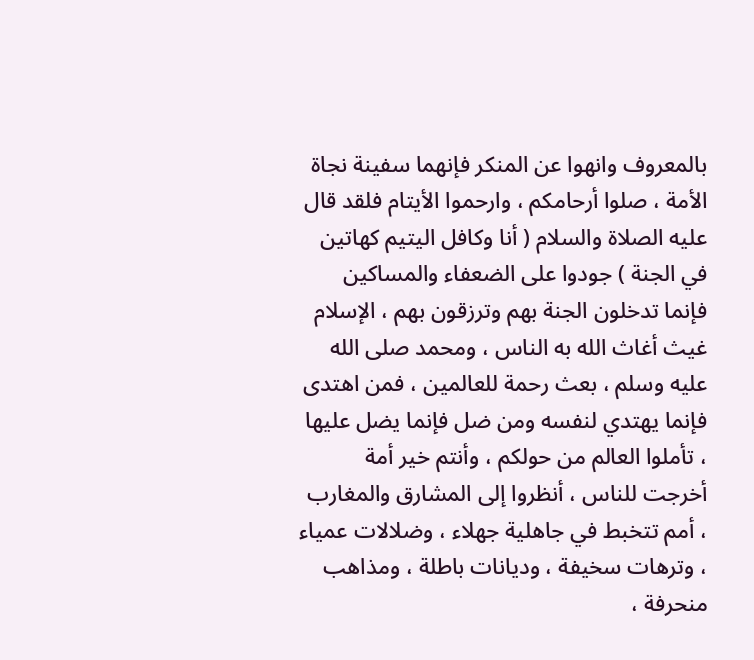بالمعروف وانهوا عن المنكر فإنهما سفينة نجاة الأمة ، صلوا أرحامكم ، وارحموا الأيتام فلقد قال عليه الصلاة والسلام ( أنا وكافل اليتيم كهاتين في الجنة ) جودوا على الضعفاء والمساكين فإنما تدخلون الجنة بهم وترزقون بهم ، الإسلام غيث أغاث الله به الناس ، ومحمد صلى الله عليه وسلم ، بعث رحمة للعالمين ، فمن اهتدى فإنما يهتدي لنفسه ومن ضل فإنما يضل عليها ، تأملوا العالم من حولكم ، وأنتم خير أمة أخرجت للناس ، أنظروا إلى المشارق والمغارب ، أمم تتخبط في جاهلية جهلاء ، وضلالات عمياء ، وترهات سخيفة ، وديانات باطلة ، ومذاهب منحرفة ،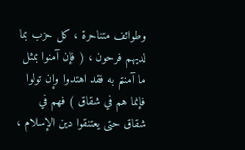وطوائف متناحرة ، كل حزب بما لديهم فرحون ، ( فإن آمنوا بمثل ما آمنتم به فقد اهتدوا وإن تولوا فإنما هم في شقاق ) فهم في شقاق حتى يعتنقوا دين الإسلام ،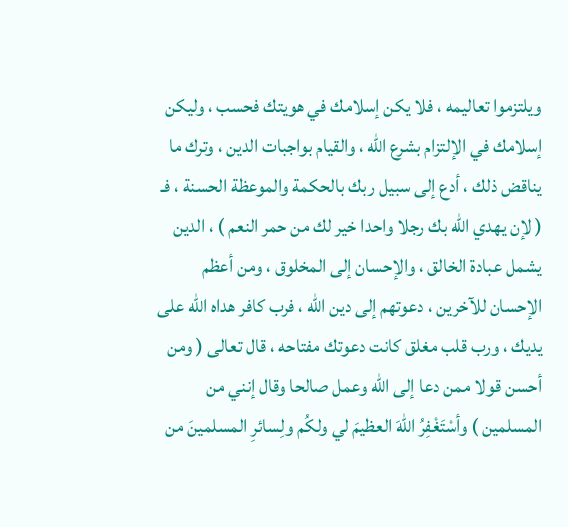ويلتزموا تعاليمه ، فلا يكن إسلامك في هويتك فحسب ، وليكن إسلامك في الإلتزام بشرع الله ، والقيام بواجبات الدين ، وترك ما يناقض ذلك ، أدع إلى سبيل ربك بالحكمة والموعظة الحسنة ، فـ ( لإن يهدي الله بك رجلا واحدا خير لك من حمر النعم ) ، الدين يشمل عبادة الخالق ، والإحسان إلى المخلوق ، ومن أعظم الإحسان للآخرين ، دعوتهم إلى دين الله ، فرب كافر هداه الله على يديك ، ورب قلب مغلق كانت دعوتك مفتاحه ، قال تعالى ( ومن أحسن قولا ممن دعا إلى الله وعمل صالحا وقال إنني من المسلمين ) وأسْتَغْفِرُ اللهَ العظيمَ لي ولكُم ولِسائرِ المسلمينَ من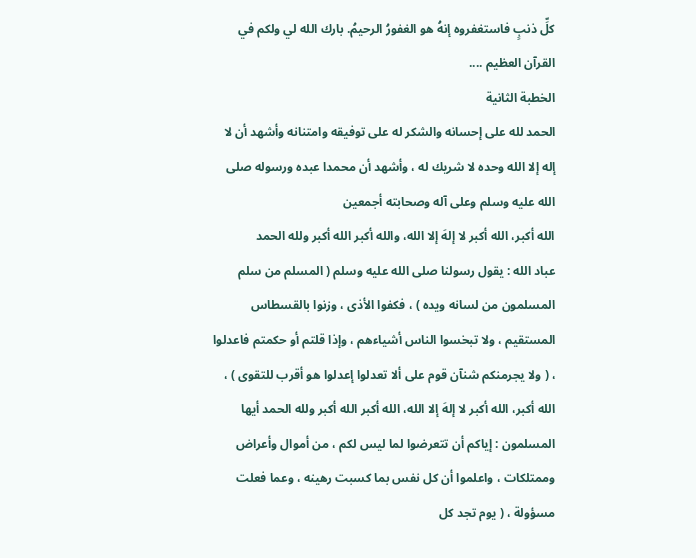كلِّ ذنبٍ فاستغفروه إنهُ هو الغفورُ الرحيمُ. بارك الله لي ولكم في القرآن العظيم ....
الخطبة الثانية
الحمد لله على إحسانه والشكر له على توفيقه وامتنانه وأشهد أن لا إله إلا الله وحده لا شريك له ، وأشهد أن محمدا عبده ورسوله صلى الله عليه وسلم وعلى آله وصحابته أجمعين
الله أكبر، الله أكبر لا إلهَ إلا الله، والله أكبر الله أكبر ولله الحمد
عباد الله : يقول رسولنا صلى الله عليه وسلم ( المسلم من سلم المسلمون من لسانه ويده ) ، فكفوا الأذى ، وزنوا بالقسطاس المستقيم ، ولا تبخسوا الناس أشياءهم ، وإذا قلتم أو حكمتم فاعدلوا ، ( ولا يجرمنكم شنآن قوم على ألا تعدلوا إعدلوا هو أقرب للتقوى ) ،
الله أكبر، الله أكبر لا إلهَ إلا الله، الله أكبر الله أكبر ولله الحمد أيها المسلمون : إياكم أن تتعرضوا لما ليس لكم ، من أموال وأعراض وممتلكات ، واعلموا أن كل نفس بما كسبت رهينه ، وعما فعلت مسؤولة ، ( يوم تجد كل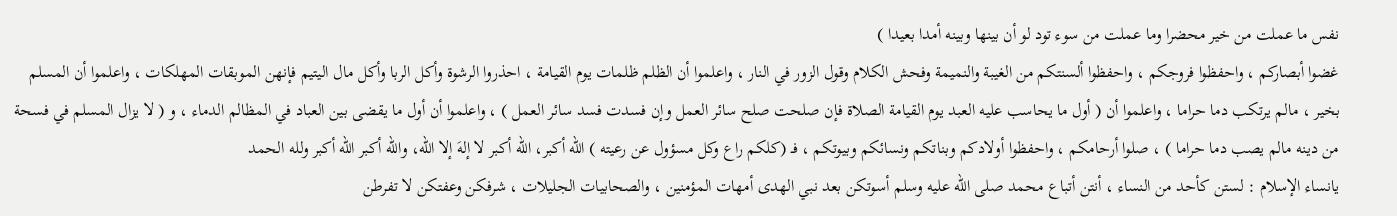نفس ما عملت من خير محضرا وما عملت من سوء تود لو أن بينها وبينه أمدا بعيدا )
غضوا أبصاركم ، واحفظوا فروجكم ، واحفظوا ألسنتكم من الغيبة والنميمة وفحش الكلام وقول الزور في النار ، واعلموا أن الظلم ظلمات يوم القيامة ، احذروا الرشوة وأكل الربا وأكل مال اليتيم فإنهن الموبقات المهلكات ، واعلموا أن المسلم بخير ، مالم يرتكب دما حراما ، واعلموا أن ( أول ما يحاسب عليه العبد يوم القيامة الصلاة فإن صلحت صلح سائر العمل وإن فسدت فسد سائر العمل ) ، واعلموا أن أول ما يقضى بين العباد في المظالم الدماء ، و ( لا يزال المسلم في فسحة من دينه مالم يصب دما حراما ) ، صلوا أرحامكم ، واحفظوا أولادكم وبناتكم ونسائكم وبيوتكم ، فـ (كلكم راع وكل مسؤول عن رعيته ) الله أكبر، الله أكبر لا إلهَ إلا الله، والله أكبر الله أكبر ولله الحمد
يانساء الإسلام : لستن كأحد من النساء ، أنتن أتباع محمد صلى الله عليه وسلم أسوتكن بعد نبي الهدى أمهات المؤمنين ، والصحابيات الجليلات ، شرفكن وعفتكن لا تفرطن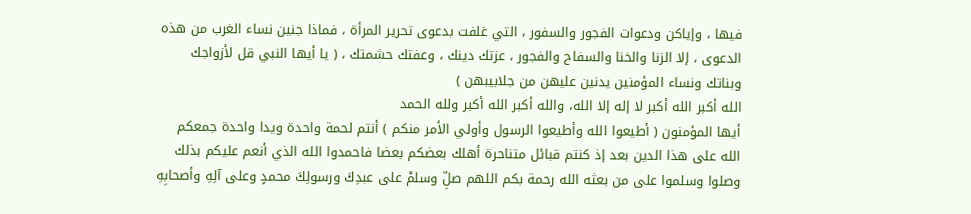فيها ، وإياكن ودعوات الفجور والسفور ، التي غلفت بدعوى تحرير المرأة ، فماذا جنين نساء الغرب من هذه الدعوى ، إلا الزنا والخنا والسفاح والفجور ، عزتك دينك ، وعفتك حشمتك ، ( يا أيها النبي قل لأزواجك وبناتك ونساء المؤمنين يدنين عليهن من جلابيبهن )
الله أكبر الله أكبر لا إله إلا الله، والله أكبر الله أكبر ولله الحمد
أيها المؤمنون ( أطيعوا الله وأطيعوا الرسول وأولي الأمر منكم ) أنتم لحمة واحدة ويدا واحدة جمعكم الله على هذا الدين بعد إذ كنتم قبائل متناحرة أهلك بعضكم بعضا فاحمدوا الله الذي أنعم عليكم بذلك وصلوا وسلموا على من بعثه الله رحمة بكم اللهم صلِّ وسلمْ على عبدِكَ ورسولِكَ محمدٍ وعلى آلِهِ وأصحابِهِ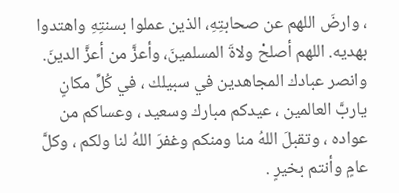، وارضَ اللهم عن صحابتِهِ، الذين عملوا بسنتِهِ واهتدوا بهديه. اللهم أصلحْ ولاةَ المسلمينَ، وأعزَّ من أعزَّ الدينَ. وانصر عبادك المجاهدين في سبيلك ، في كُلِّ مكانٍ ياربَّ العالمين ، عيدكم مبارك وسعيد ، وعساكم من عواده ، وتقبلَ اللهُ منا ومنكم وغفرَ اللهُ لنا ولكم ، وكلَّ عامٍ وأنتم بخيرٍ .